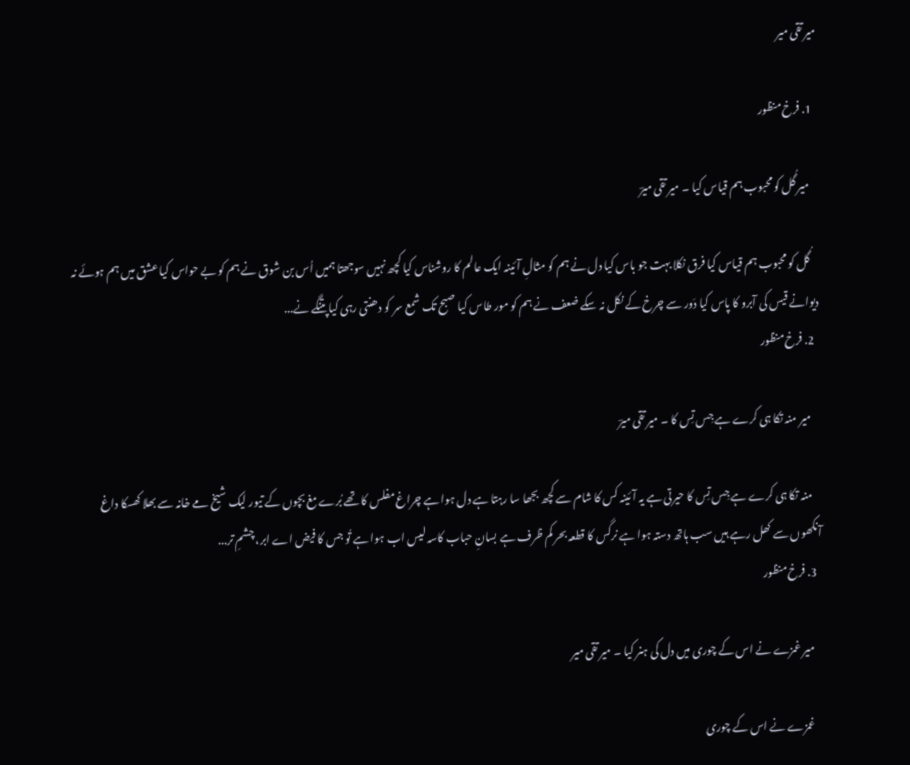میر تقی میر

  1. فرخ منظور

    میر گُل کو محبوب ہم قیاس کیا ۔ میر تقی میرؔ

    گُل کو محبوب ہم قیاس کیا فرق نکلا بہت جو باس کیا دل نے ہم کو مثالِ آئینہ ایک عالم کا روشناس کیا کچھ نہیں سوجھتا ہمیں اُس بن شوق نے ہم کو بے حواس کیا عشق میں ہم ہوئے نہ دیوانے قیس کی آبرو کا پاس کیا دَور سے چرخ کے نکل نہ سکے ضعف نے ہم کو مور طاس کیا صبح تک شمع سر کو دھنتی رہی کیا پتنگے نے...
  2. فرخ منظور

    میر منہ تکا ہی کرے ہے جِس تِس کا ۔ میر تقی میرؔ

    منہ تکا ہی کرے ہے جِس تِس کا حیرتی ہے یہ آئینہ کس کا شام سے کچھ بجھا سا رہتا ہے دل ہوا ہے چراغ مفلس کا تھے بُرے مغ بچوں کے تیور لیک شیخ مے خانہ سے بھلا کھسکا داغ آنکھوں سے کھل رہے ہیں سب ہاتھ دستہ ہوا ہے نرگس کا قطعہ بحر کم ظرف ہے بسانِ حباب کاسہ لیس اب ہوا ہے تُو جس کا فیض اے ابر، چشمِ تر...
  3. فرخ منظور

    میر غمزے نے اس کے چوری میں دل کی ہنر کیا ۔ میر تقی میر

    غمزے نے اس کے چوری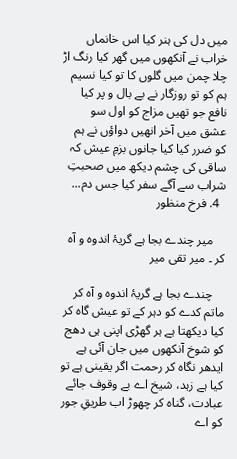میں دل کی ہنر کیا اس خانماں خراب نے آنکھوں میں گھر کیا رنگ اڑ چلا چمن میں گلوں کا تو کیا نسیم ہم کو تو روزگار نے بے بال و پر کیا نافع جو تھیں مزاج کو اول سو عشق میں آخر انھیں دواؤں نے ہم کو ضرر کیا کیا جانوں بزمِ عیش کہ ساقی کی چشم دیکھ میں صحبتِ شراب سے آگے سفر کیا جس دم...
  4. فرخ منظور

    میر چندے بجا ہے گریۂ اندوہ و آہ کر ۔ میر تقی میر

    چندے بجا ہے گریۂ اندوہ و آہ کر ماتم کدے کو دہر کے تو عیش گاہ کر کیا دیکھتا ہے ہر گھڑی اپنی ہی دھج کو شوخ آنکھوں میں جان آئی ہے ایدھر نگاہ کر رحمت اگر یقینی ہے تو کیا ہے زہد، شیخ اے بے وقوف جائے عبادت، گناہ کر چھوڑ اب طریقِ جور کو اے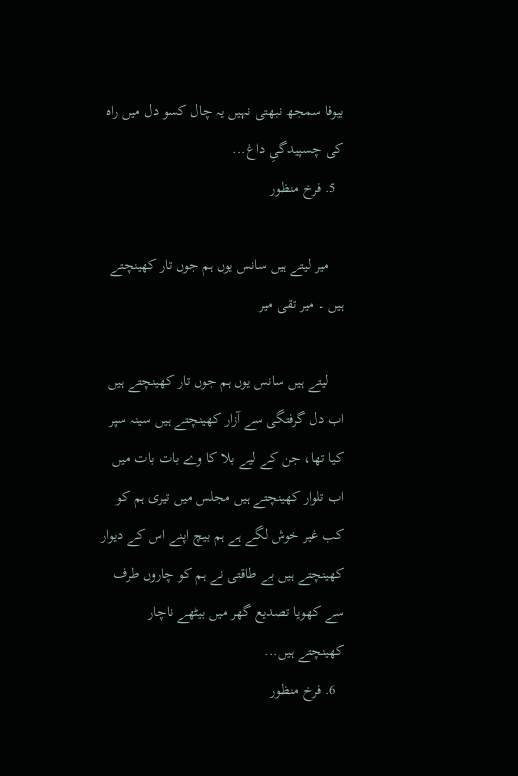بیوفا سمجھ نبھتی نہیں یہ چال کسو دل میں راہ کی چسپیدگیِ داغ...
  5. فرخ منظور

    میر لیتے ہیں سانس یوں ہم جوں تار کھینچتے ہیں ۔ میر تقی میر

    لیتے ہیں سانس یوں ہم جوں تار کھینچتے ہیں اب دل گرفتگی سے آزار کھینچتے ہیں سینہ سپر کیا تھا، جن کے لیے بلا کا وے بات بات میں اب تلوار کھینچتے ہیں مجلس میں تیری ہم کو کب غیر خوش لگے ہے ہم بیچ اپنے اس کے دیوار کھینچتے ہیں بے طاقتی نے ہم کو چاروں طرف سے کھویا تصدیع گھر میں بیٹھے ناچار کھینچتے ہیں...
  6. فرخ منظور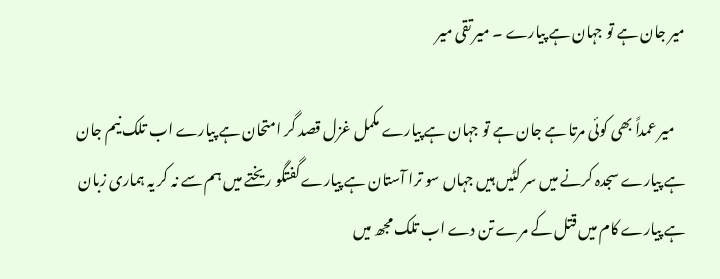میر جان ہے تو جہان ہے پیارے ۔ میر تقی میر

    میر عمداً بھی کوئی مرتا ہے جان ہے تو جہان ہے پیارے مکمل غزل قصد گر امتحان ہے پیارے اب تلک نیم جان ہے پیارے سجدہ کرنے میں سر کٹیں ہیں جہاں سو ترا آستان ہے پیارے گفتگو ریختے میں ہم سے نہ کر یہ ہماری زبان ہے پیارے کام میں قتل کے مرے تن دے اب تلک مجھ میں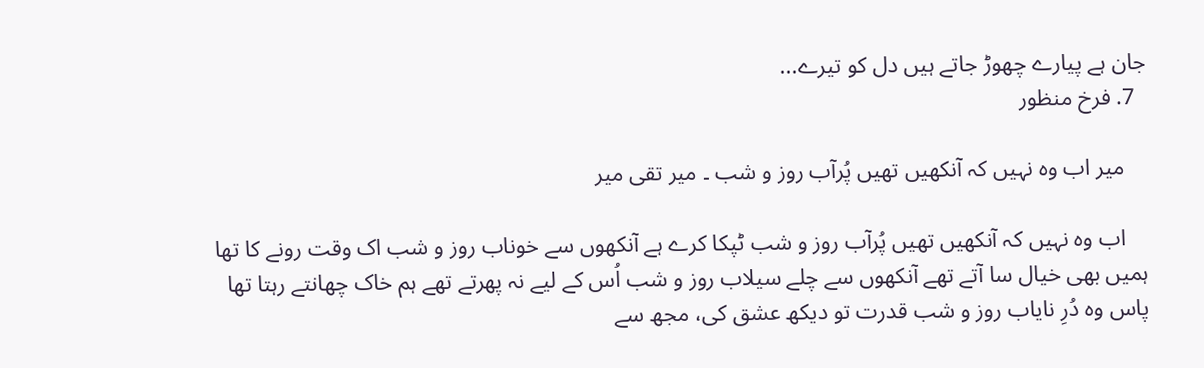جان ہے پیارے چھوڑ جاتے ہیں دل کو تیرے...
  7. فرخ منظور

    میر اب وہ نہیں کہ آنکھیں تھیں پُرآب روز و شب ۔ میر تقی میر

    اب وہ نہیں کہ آنکھیں تھیں پُرآب روز و شب ٹپکا کرے ہے آنکھوں سے خوناب روز و شب اک وقت رونے کا تھا ہمیں بھی خیال سا آتے تھے آنکھوں سے چلے سیلاب روز و شب اُس کے لیے نہ پھرتے تھے ہم خاک چھانتے رہتا تھا پاس وہ دُرِ نایاب روز و شب قدرت تو دیکھ عشق کی، مجھ سے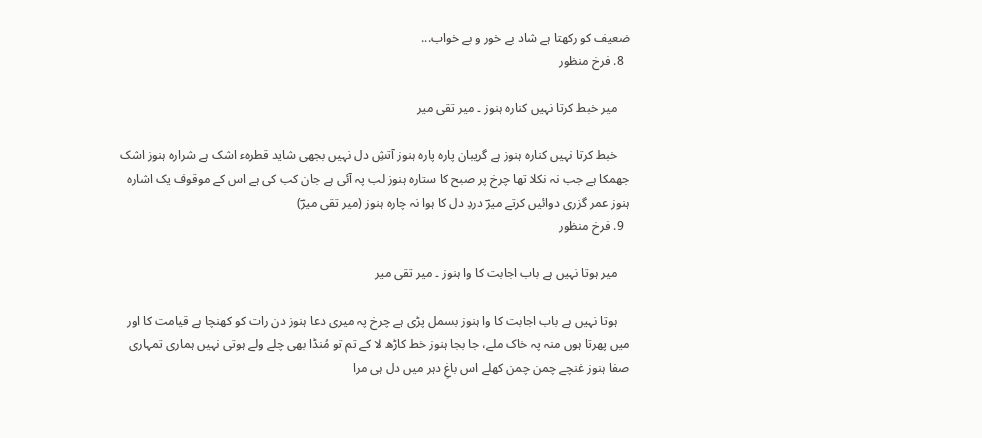ضعیف کو رکھتا ہے شاد بے خور و بے خواب...
  8. فرخ منظور

    میر خبط کرتا نہیں کنارہ ہنوز ۔ میر تقی میر

    خبط کرتا نہیں کنارہ ہنوز ہے گریبان پارہ پارہ ہنوز آتشِ دل نہیں بجھی شاید قطرہء اشک ہے شرارہ ہنوز اشک جھمکا ہے جب نہ نکلا تھا چرخ پر صبح کا ستارہ ہنوز لب پہ آئی ہے جان کب کی ہے اس کے موقوف یک اشارہ ہنوز عمر گزری دوائیں کرتے میرؔ دردِ دل کا ہوا نہ چارہ ہنوز (میر تقی میرؔ)
  9. فرخ منظور

    میر ہوتا نہیں ہے باب اجابت کا وا ہنوز ۔ میر تقی میر

    ہوتا نہیں ہے باب اجابت کا وا ہنوز بسمل پڑی ہے چرخ پہ میری دعا ہنوز دن رات کو کھنچا ہے قیامت کا اور میں پھرتا ہوں منہ پہ خاک ملے، جا بجا ہنوز خط کاڑھ لا کے تم تو مُنڈا بھی چلے ولے ہوتی نہیں ہماری تمہاری صفا ہنوز غنچے چمن چمن کھلے اس باغِ دہر میں دل ہی مرا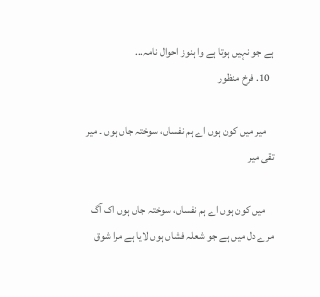ہے جو نہیں ہوتا ہے وا ہنوز احوال نامہ...
  10. فرخ منظور

    میر میں کون ہوں اے ہم نفساں، سوختہ جاں ہوں ۔ میر تقی میر

    میں کون ہوں اے ہم نفساں، سوختہ جاں ہوں اک آگ مرے دل میں ہے جو شعلہ فشاں ہوں لایا ہے مرا شوق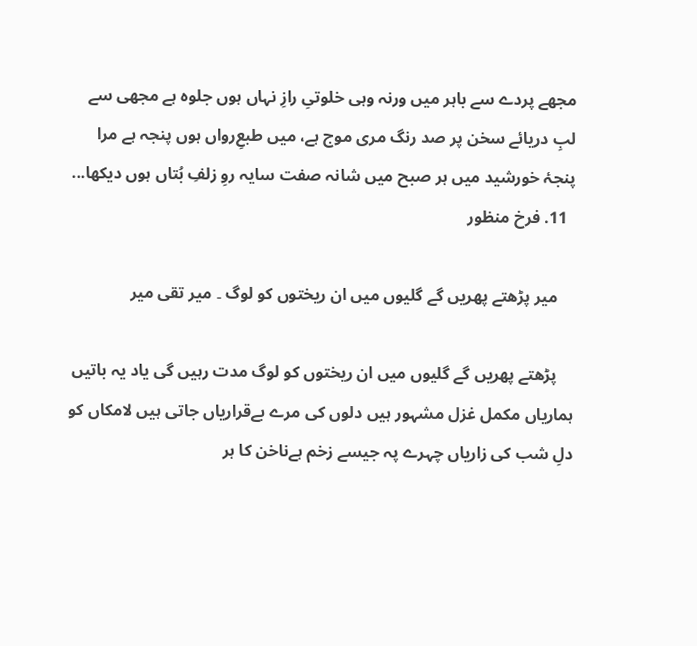مجھے پردے سے باہر میں ورنہ وہی خلوتیِ رازِ نہاں ہوں جلوہ ہے مجھی سے لبِ دریائے سخن پر صد رنگ مری موج ہے، میں طبعِ‌رواں ہوں پنجہ ہے مرا پنجۂ خورشید میں ہر صبح میں شانہ صفت سایہ روِ زلفِ بُتاں ہوں دیکھا...
  11. فرخ منظور

    میر پڑھتے پھریں گے گلیوں میں ان ریختوں کو لوگ ۔ میر تقی میر

    پڑھتے پھریں گے گلیوں میں ان ریختوں کو لوگ مدت رہیں گی یاد یہ باتیں ہماریاں مکمل غزل مشہور ہیں دلوں کی مرے بےقراریاں جاتی ہیں لامکاں کو دلِ شب کی زاریاں چہرے پہ جیسے زخم ہےناخن کا ہر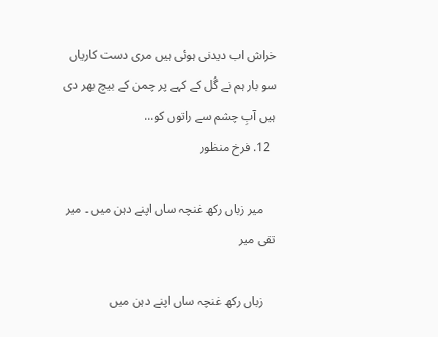خراش اب دیدنی ہوئی ہیں مری دست کاریاں سو بار ہم نے گُل کے کہے پر چمن کے بیچ بھر دی ہیں آبِ‌ چشم سے راتوں کو...
  12. فرخ منظور

    میر زباں رکھ غنچہ ساں اپنے دہن میں ۔ میر تقی میر

    زباں رکھ غنچہ ساں اپنے دہن میں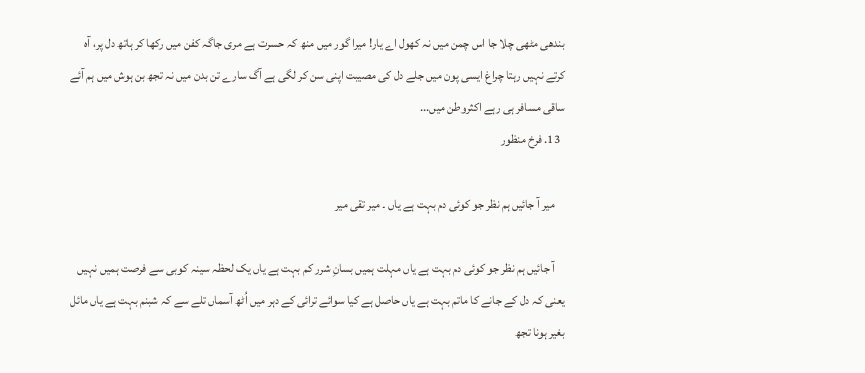بندھی مٹھی چلا جا اس چمن میں نہ کھول اے یار! میرا گور میں منھ کہ حسرت ہے مری جاگہ کفن میں رکھا کر ہاتھ دل پر، آہ کرتے نہیں رہتا چراغ ایسی پون میں جلے دل کی مصیبت اپنی سن کر لگی ہے آگ سارے تن بدن میں نہ تجھ بن ہوش میں ہم آئے ساقی مسافر ہی رہے اکثروطن میں...
  13. فرخ منظور

    میر آ جائیں ہم نظر جو کوئی دم بہت ہے یاں ۔ میر تقی میر

    آ جائیں ہم نظر جو کوئی دم بہت ہے یاں مہلت ہمیں بسانِ شرر کم بہت ہے یاں یک لحظہ سینہ کوبی سے فرصت ہمیں نہیں یعنی کہ دل کے جانے کا ماتم بہت ہے یاں حاصل ہے کیا سوائے ترائی کے دہر میں اُٹھ آسماں تلے سے کہ شبنم بہت ہے یاں مائل بغیر ہونا تجھ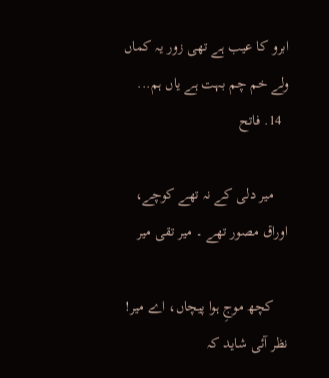ابرو کا عیب ہے تھی زور یہ کماں ولے خم چم بہت ہے یاں ہم...
  14. فاتح

    میر دلی کے نہ تھے کوچے، اوراق مصور تھے ۔ میر تقی میر

    کچھ موجِ ہوا پیچاں، اے میر! نظر آئی شاید کہ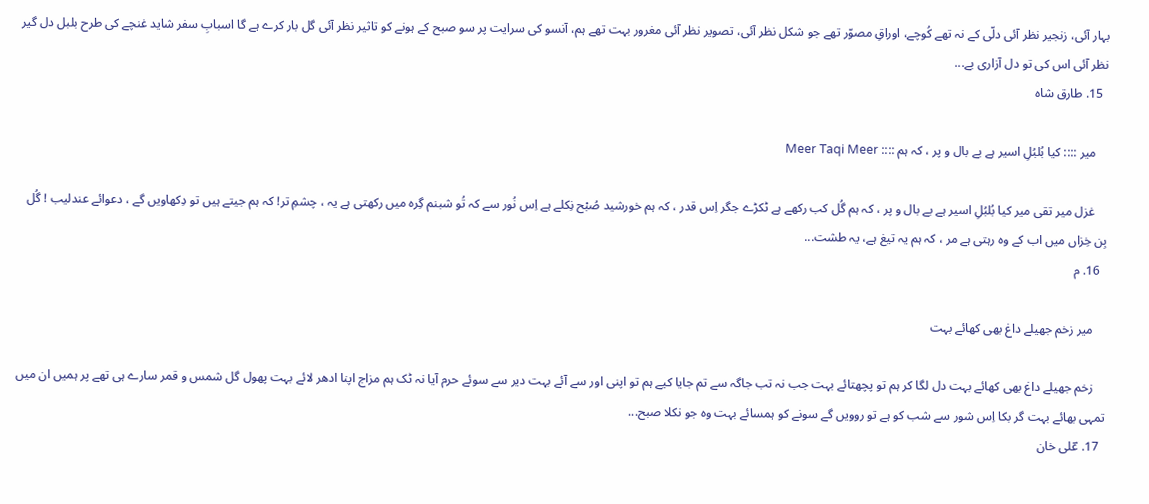بہار آئی، زنجیر نظر آئی دلّی کے نہ تھے کُوچے، اوراقِ مصوّر تھے جو شکل نظر آئی، تصویر نظر آئی مغرور بہت تھے ہم، آنسو کی سرایت پر سو صبح کے ہونے کو تاثیر نظر آئی گل بار کرے ہے گا اسبابِ سفر شاید غنچے کی طرح بلبل دل گیر نظر آئی اس کی تو دل آزاری بے...
  15. طارق شاہ

    میر :::: کیا بُلبُلِ اسیر ہے بے بال و پر ، کہ ہم :::: Meer Taqi Meer

    غزل میر تقی میر کیا بُلبُلِ اسیر ہے بے بال و پر ، کہ ہم گُل کب رکھے ہے ٹکڑے جگر اِس قدر ، کہ ہم خورشید صُبْح نِکلے ہے اِس نُور سے کہ تُو شبنم گِرہ میں رکھتی ہے یہ ، چشمِ تر! کہ ہم جیتے ہیں تو دِکھاویں گے ، دعوائے عندلیب ! گُل بِن خِزاں میں اب کے وہ رہتی ہے مر ، کہ ہم یہ تیغ ہے، یہ طشت...
  16. م

    میر زخم جھیلے داغ بھی کھائے بہت

    زخم جھیلے داغ بھی کھائے بہت دل لگا کر ہم تو پچھتائے بہت جب نہ تب جاگہ سے تم جایا کیے ہم تو اپنی اور سے آئے بہت دیر سے سوئے حرم آیا نہ ٹک ہم مزاج اپنا ادھر لائے بہت پھول گل شمس و قمر سارے ہی تھے پر ہمیں ان میں تمہی بھائے بہت گر بکا اِس شور سے شب کو ہے تو روویں گے سونے کو ہمسائے بہت وہ جو نکلا صبح...
  17. عؔلی خان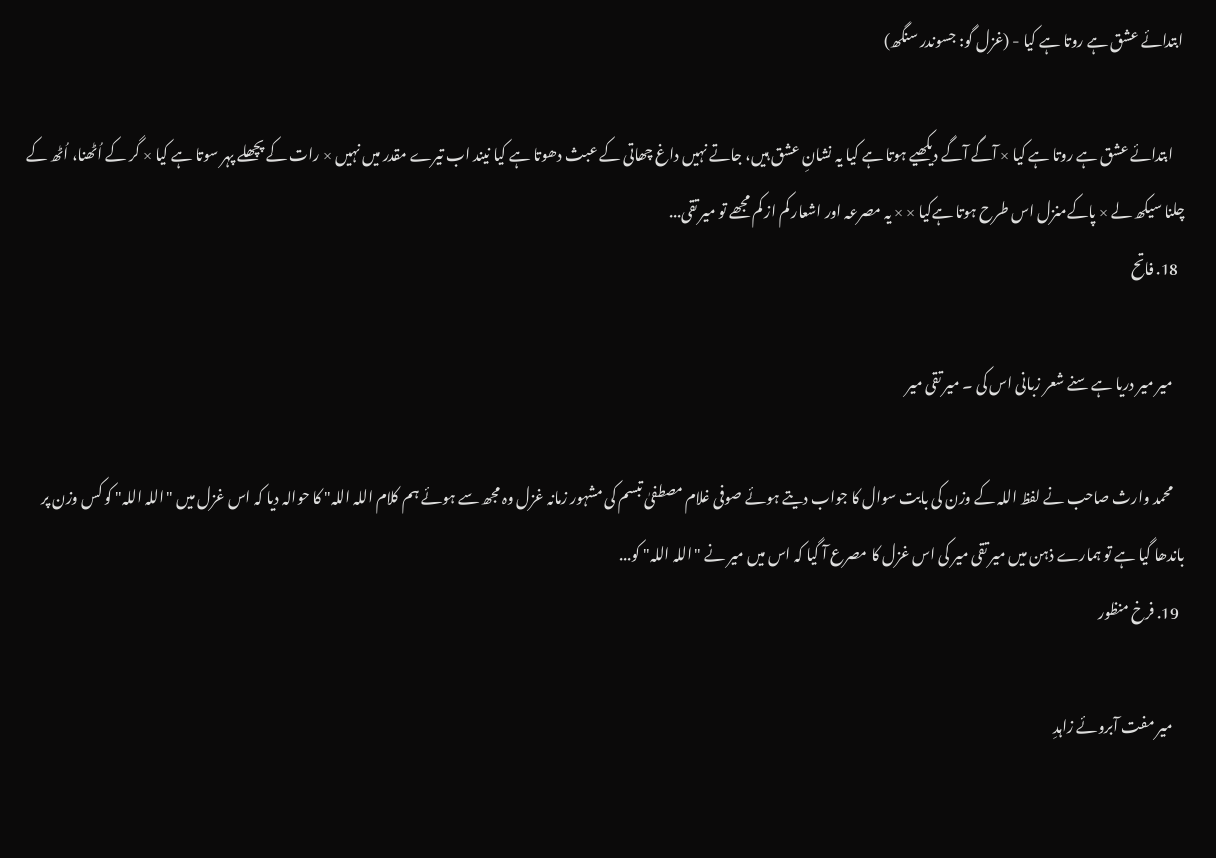ابتدائے عشق ہے روتا ہے کیا - (غزل گو: جسوندر سنگھ)

    ابتدائے عشق ہے روتا ہے کیا × آگے آگے دیکھیے ہوتا ہے کیا یہ نشانِ عشق ہیں، جاتے نہیں داغ چھاتی کے عبث دھوتا ہے کیا نیند اب تیرے مقدر میں نہیں × رات کے پچھلے پہر سوتا ہے کیا × گر کے اُٹھنا، اُٹھ کے چلنا سیکھ لے × پاکےمنزل اس طرح ہوتا ہےکیا × × یہ مصرعہ اور اشعار کم از کم مجھے تو میر تقی...
  18. فاتح

    میر میر دریا ہے سنے شعر زبانی اس کی ۔ میر تقی میر

    محمد وارث صاحب نے لفظ اللہ کے وزن کی بابت سوال کا جواب دیتے ہوئے صوفی غلام مصطفیٰ تبسم کی مشہور زمانہ غزل وہ مجھ سے ہوئے ہم کلام اللہ اللہ" کا حوالہ دیا کہ اس غزل میں "اللہ اللہ" کو کس وزن پر باندھا گیا ہے تو ہمارے ذہن میں میر تقی میر کی اس غزل کا مصرع آ گیا کہ اس میں میر نے "اللہ اللہ" کو...
  19. فرخ منظور

    میر مفت آبروئے زاہدِ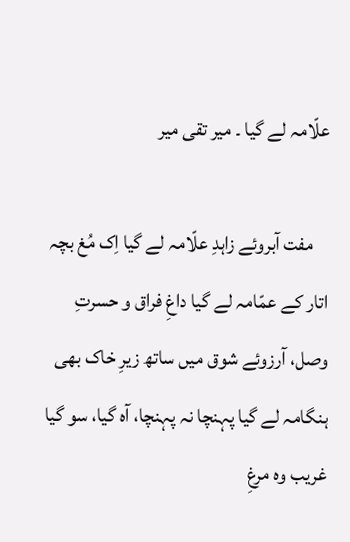علّامہ لے گیا ۔ میر تقی میر

    مفت آبروئے زاہدِ علّامہ لے گیا اِک مُغ بچہ اتار کے عمّامہ لے گیا داغِ فراق و حسرتِ وصل، آرزوئے شوق میں ساتھ زیرِ خاک بھی ہنگامہ لے گیا پہنچا نہ پہنچا، آہ گیا، سو گیا غریب وہ مرغِ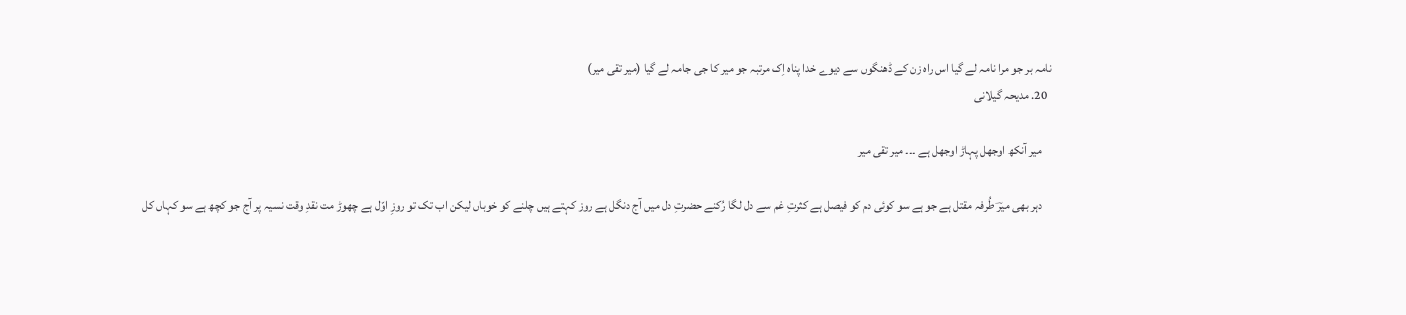نامہ بر جو مرا نامہ لے گیا اس راہ زن کے ڈھنگوں سے دیوے خدا پناہ اِک مرتبہ جو میر کا جی جامہ لے گیا (میر تقی میر)
  20. مدیحہ گیلانی

    میر آنکھ اوجھل پہاڑ اوجھل ہے ۔۔۔ میر تقی میر

    دہر بھی میرؔ طُرفہ مقتل ہے جو ہے سو کوئی دم کو فیصل ہے کثرتِ غم سے دل لگا رُکنے حضرتِ دل میں آج دنگل ہے روز کہتے ہیں چلنے کو خوباں لیکن اب تک تو روزِ اوّل ہے چھوڑ مت نقدِ وقت نسیہ پر آج جو کچھ ہے سو کہاں کل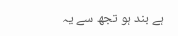ہے بند ہو تجھ سے یہ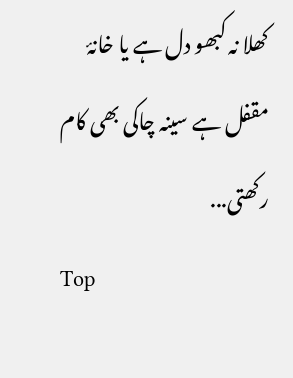کھلا نہ کبھو دل ہے یا خانۂ مقفل ہے سینہ چاکی بھی کام رکھتی...
Top